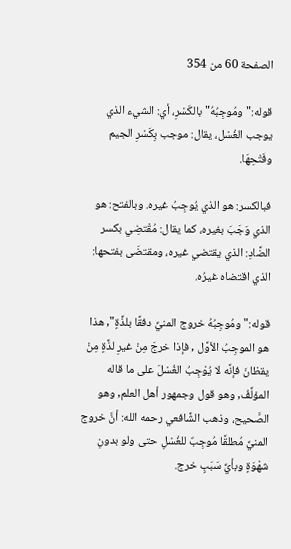الصفحة 60 من 354

قوله:"ومُوجِبُهُ"بالكَسْرِ، أي: الشيء الذي يوجب الغُسْل، يقال: موجب بِكَسْرِ الجيم وفَتْحِهَا.

فبالكسر: هو الذي يُوجِبُ غيره. وبالفتح: هو الذي وَجَبَ بغيره، كما يقال: مُقْتضِي بكسر الضَّادِ: الذي يقتضي غيره، ومقتضَى بفتحها: الذي اقتضاه غيرُه.

قوله:"ومُوجِبُهُ خروج المنيِّ دفقًا بلذَّةٍ", هذا هو الموجِبُ الأوَّل , فإذا خرجَ مِنْ غيرِ لذَّةٍ مِنْ يقظانَ فإنَّه لا يُوْجِبُ الغُسْلَ على ما قاله المؤلِّفُ, وهو قول وجمهور أهل العلم, وهو الصَّحيح، وذهب الشَّافعي رحمه الله: أنَّ خروج المنيِّ مُطلقًا مُوجِبٌ للغُسْلِ حتى ولو بدونِ شهْوَةٍ وبأيِّ سَبَبٍ خرج.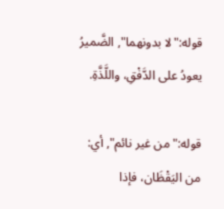قوله:"لا بدونهما", الضَّميرُ يعودُ على الدَّفْقِ، واللَّذَّةِ.

قوله:"من غير نائم", أي: من اليَقْظَان، فإذا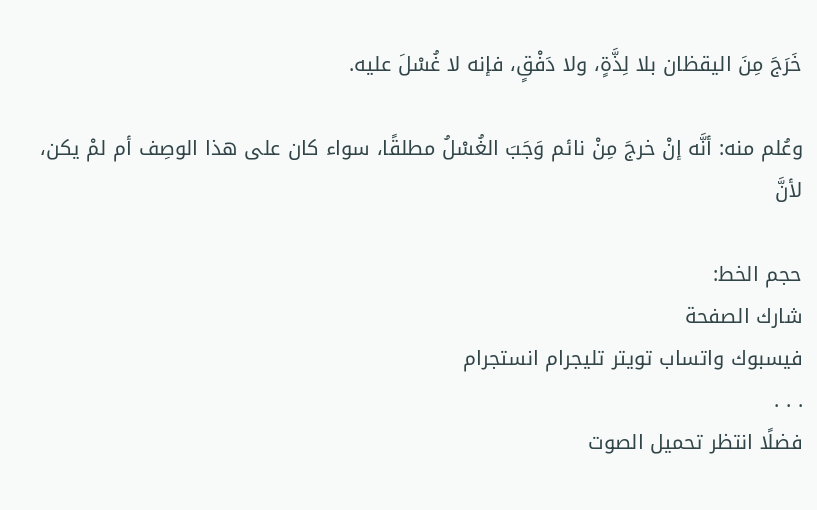خَرَجَ مِنَ اليقظان بلا لِذَّةٍ، ولا دَفْقٍ، فإنه لا غُسْلَ عليه.

وعُلم منه: أنَّه إنْ خرجَ مِنْ نائم وَجَبَ الغُسْلُ مطلقًا، سواء كان على هذا الوصِف أم لمْ يكن، لأنَّ

حجم الخط:
شارك الصفحة
فيسبوك واتساب تويتر تليجرام انستجرام
. . .
فضلًا انتظر تحميل الصوت